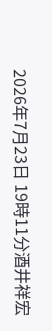2026年7月23日 19時11分酒井祥宏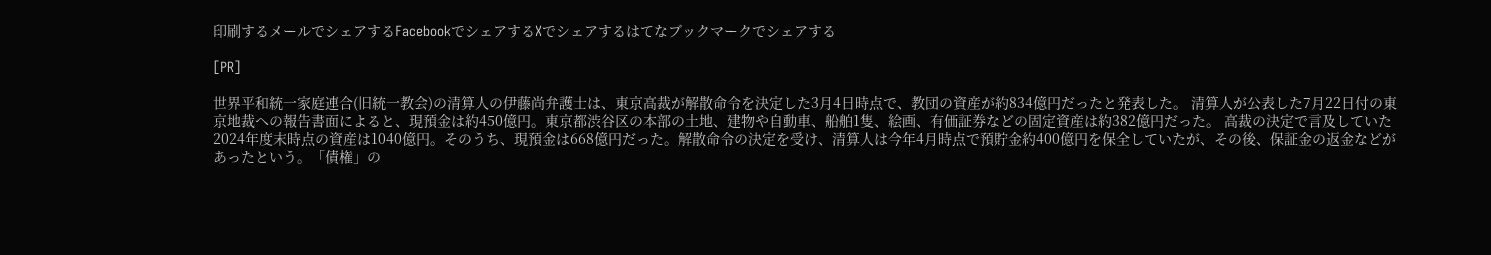印刷するメールでシェアするFacebookでシェアするXでシェアするはてなブックマークでシェアする

[PR]

世界平和統一家庭連合(旧統一教会)の清算人の伊藤尚弁護士は、東京高裁が解散命令を決定した3月4日時点で、教団の資産が約834億円だったと発表した。 清算人が公表した7月22日付の東京地裁への報告書面によると、現預金は約450億円。東京都渋谷区の本部の土地、建物や自動車、船舶1隻、絵画、有価証券などの固定資産は約382億円だった。 高裁の決定で言及していた2024年度末時点の資産は1040億円。そのうち、現預金は668億円だった。解散命令の決定を受け、清算人は今年4月時点で預貯金約400億円を保全していたが、その後、保証金の返金などがあったという。「債権」の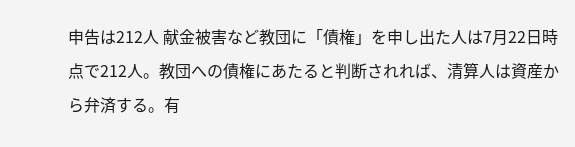申告は212人 献金被害など教団に「債権」を申し出た人は7月22日時点で212人。教団への債権にあたると判断されれば、清算人は資産から弁済する。有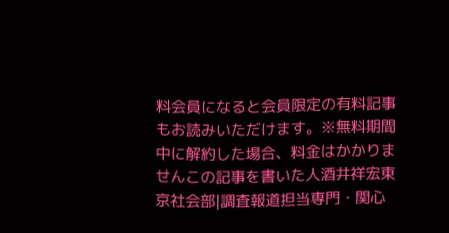料会員になると会員限定の有料記事もお読みいただけます。※無料期間中に解約した場合、料金はかかりませんこの記事を書いた人酒井祥宏東京社会部|調査報道担当専門・関心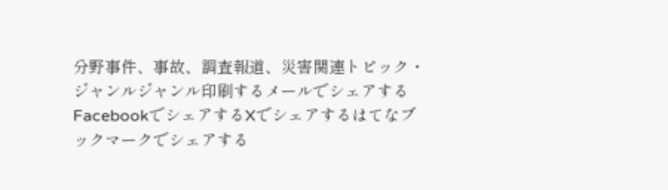分野事件、事故、調査報道、災害関連トピック・ジャンルジャンル印刷するメールでシェアするFacebookでシェアするXでシェアするはてなブックマークでシェアする